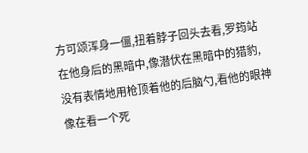方可颂浑身一僵,扭着脖子回头去看,罗筠站在他身后的黑暗中,像潜伏在黑暗中的猎豹,没有表情地用枪顶着他的后脑勺,看他的眼神像在看一个死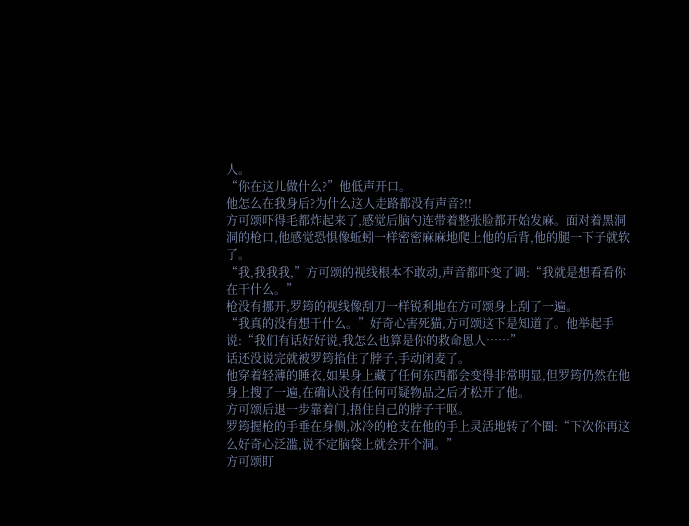人。
“你在这儿做什么?”他低声开口。
他怎么在我身后?为什么这人走路都没有声音?!!
方可颂吓得毛都炸起来了,感觉后脑勺连带着整张脸都开始发麻。面对着黑洞洞的枪口,他感觉恐惧像蚯蚓一样密密麻麻地爬上他的后背,他的腿一下子就软了。
“我,我我我,”方可颂的视线根本不敢动,声音都吓变了调:“我就是想看看你在干什么。”
枪没有挪开,罗筠的视线像刮刀一样锐利地在方可颂身上刮了一遍。
“我真的没有想干什么。”好奇心害死猫,方可颂这下是知道了。他举起手说:“我们有话好好说,我怎么也算是你的救命恩人……”
话还没说完就被罗筠掐住了脖子,手动闭麦了。
他穿着轻薄的睡衣,如果身上藏了任何东西都会变得非常明显,但罗筠仍然在他身上搜了一遍,在确认没有任何可疑物品之后才松开了他。
方可颂后退一步靠着门,捂住自己的脖子干呕。
罗筠握枪的手垂在身侧,冰冷的枪支在他的手上灵活地转了个圈:“下次你再这么好奇心泛滥,说不定脑袋上就会开个洞。”
方可颂盯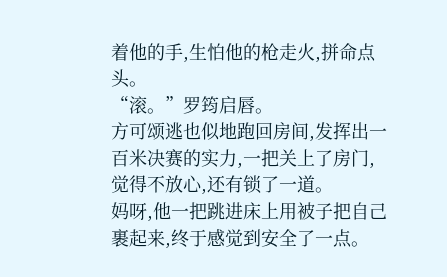着他的手,生怕他的枪走火,拼命点头。
“滚。”罗筠启唇。
方可颂逃也似地跑回房间,发挥出一百米决赛的实力,一把关上了房门,觉得不放心,还有锁了一道。
妈呀,他一把跳进床上用被子把自己裹起来,终于感觉到安全了一点。